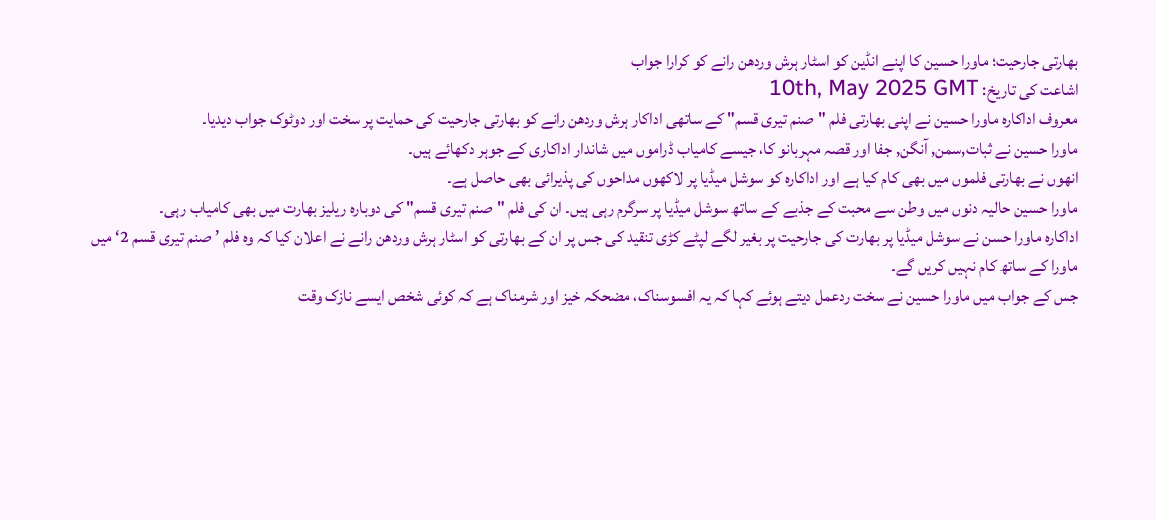بھارتی جارحیت؛ ماورا حسین کا اپنے انڈین کو اسٹار ہرش وردھن رانے کو کرارا جواب
اشاعت کی تاریخ: 10th, May 2025 GMT
معروف اداکارہ ماورا حسین نے اپنی بھارتی فلم "صنم تیری قسم" کے ساتھی اداکار ہرش وردھن رانے کو بھارتی جارحیت کی حمایت پر سخت اور دوٹوک جواب دیدیا۔
ماورا حسین نے ثبات,سمن, آنگن, جفا اور قصہ مہربانو کا، جیسے کامیاب ڈراموں میں شاندار اداکاری کے جوہر دکھائے ہیں۔
انھوں نے بھارتی فلموں میں بھی کام کیا ہے اور اداکارہ کو سوشل میڈیا پر لاکھوں مداحوں کی پذیرائی بھی حاصل ہے۔
ماورا حسین حالیہ دنوں میں وطن سے محبت کے جذبے کے ساتھ سوشل میڈیا پر سرگرم رہی ہیں۔ ان کی فلم "صنم تیری قسم" کی دوبارہ ریلیز بھارت میں بھی کامیاب رہی۔
اداکارہ ماورا حسن نے سوشل میڈیا پر بھارت کی جارحیت پر بغیر لگے لپٹے کڑی تنقید کی جس پر ان کے بھارتی کو اسٹار ہرش وردھن رانے نے اعلان کیا کہ وہ فلم ’صنم تیری قسم 2‘ میں ماورا کے ساتھ کام نہیں کریں گے۔
جس کے جواب میں ماورا حسین نے سخت ردعمل دیتے ہوئے کہا کہ یہ افسوسناک، مضحکہ خیز اور شرمناک ہے کہ کوئی شخص ایسے نازک وقت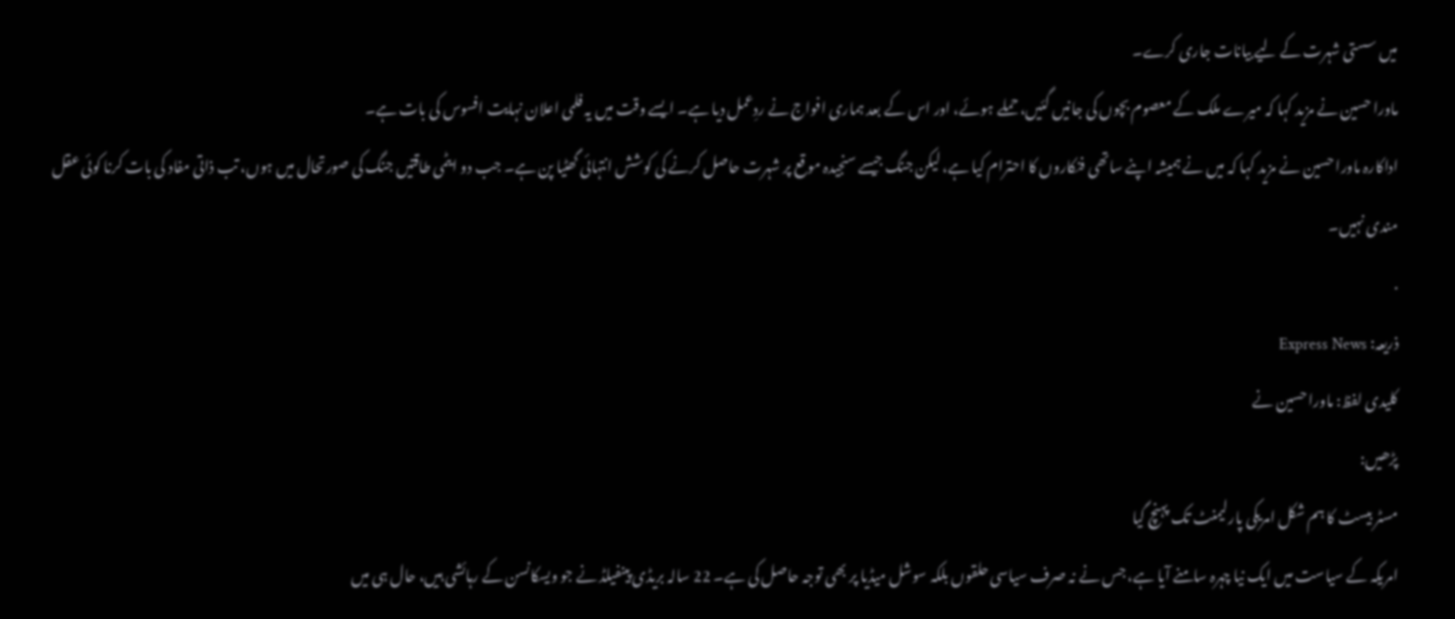میں سستی شہرت کے لیے بیانات جاری کرے۔
ماورا حسین نے مزید کہا کہ میرے ملک کے معصوم بچوں کی جانیں گئیں، حملے ہوئے، اور اس کے بعد ہماری افواج نے ردِعمل دیا ہے۔ ایسے وقت میں یہ فلمی اعلان نہایت افسوس کی بات ہے۔
اداکارہ ماورا حسین نے مزید کہا کہ میں نے ہمیشہ اپنے ساتھی فنکاروں کا احترام کیا ہے، لیکن جنگ جیسے سنجیدہ موقع پر شہرت حاصل کرنے کی کوشش انتہائی گھٹیا پن ہے۔ جب دو ایٹمی طاقتیں جنگ کی صورتحال میں ہوں، تب ذاتی مفاد کی بات کرنا کوئی عقل مندی نہیں۔
.
ذریعہ: Express News
کلیدی لفظ: ماورا حسین نے
پڑھیں:
مسٹر بیسٹ کا ہم شکل امریکی پارلیمنٹ تک پہنچ گیا
امریکہ کے سیاست میں ایک نیا چہرہ سامنے آیا ہے، جس نے نہ صرف سیاسی حلقوں بلکہ سوشل میڈیا پر بھی توجہ حاصل کی ہے۔ 22 سالہ بریڈی پینفیلڈ نے جو ویسکانسن کے رہائشی ہیں، حال ہی میں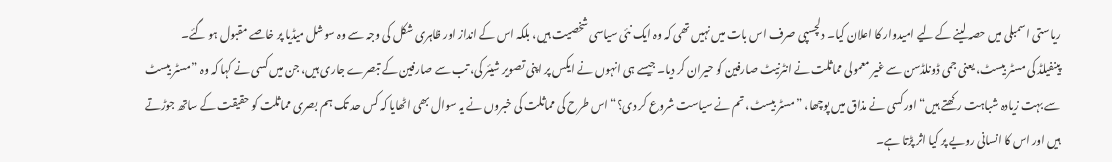ریاستی اسمبلی میں حصہ لینے کے لیے امیدوار کا اعلان کیا۔ دلچسپی صرف اس بات میں نہیں تھی کہ وہ ایک نئی سیاسی شخصیت ہیں، بلکہ اس کے انداز اور ظاہری شکل کی وجہ سے وہ سوشل میڈیا پر خاصے مقبول ہو گئے۔
پینفیلڈ کی مسٹر بیسٹ، یعنی جمی ڈونلڈسن سے غیر معمولی مماثلت نے انٹرنیٹ صارفین کو حیران کر دیا۔ جیسے ہی انہوں نے ایکس پر اپنی تصویر شیئر کی، تب سے صارفین کے تبصرے جاری ہیں، جن میں کسی نے کہا کہ وہ ”مسٹر بیسٹ سے بہت زیادہ شباہت رکھتے ہیں“ اور کسی نے مذاق میں پوچھا، ”مسٹر بیسٹ، تم نے سیاست شروع کر دی؟“ اس طرح کی مماثلت کی خبروں نے یہ سوال بھی اٹھایا کہ کس حد تک ہم بصری مماثلت کو حقیقت کے ساتھ جوڑتے ہیں اور اس کا انسانی رویے پر کیا اثر پڑتا ہے۔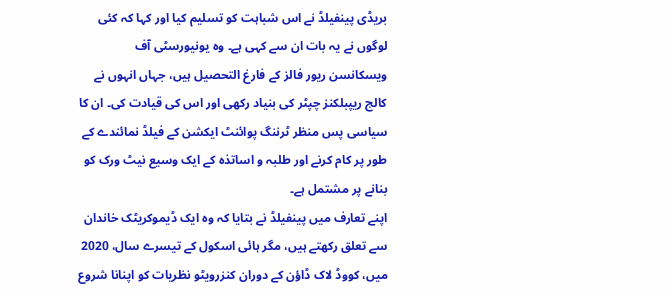بریڈی پینفیلڈ نے اس شباہت کو تسلیم کیا اور کہا کہ کئی لوگوں نے یہ بات ان سے کہی ہے۔ وہ یونیورسٹی آف ویسکانسن ریور فالز کے فارغ التحصیل ہیں، جہاں انہوں نے کالج ریپبلکنز چپٹر کی بنیاد رکھی اور اس کی قیادت کی۔ ان کا سیاسی پس منظر ٹرننگ پوائنٹ ایکشن کے فیلڈ نمائندے کے طور پر کام کرنے اور طلبہ و اساتذہ کے ایک وسیع نیٹ ورک کو بنانے پر مشتمل ہے۔
اپنے تعارف میں پینفیلڈ نے بتایا کہ وہ ایک ڈیموکریٹک خاندان سے تعلق رکھتے ہیں، مگر ہائی اسکول کے تیسرے سال، 2020 میں، کووڈ لاک ڈاؤن کے دوران کنزرویٹو نظریات کو اپنانا شروع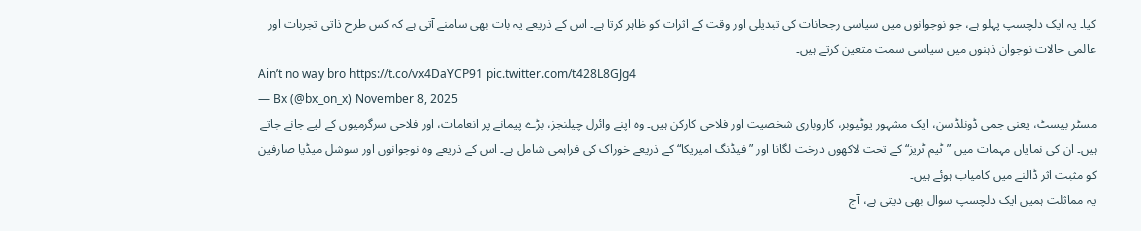کیا۔ یہ ایک دلچسپ پہلو ہے، جو نوجوانوں میں سیاسی رجحانات کی تبدیلی اور وقت کے اثرات کو ظاہر کرتا ہے۔ اس کے ذریعے یہ بات بھی سامنے آتی ہے کہ کس طرح ذاتی تجربات اور عالمی حالات نوجوان ذہنوں میں سیاسی سمت متعین کرتے ہیں۔
Ain’t no way bro https://t.co/vx4DaYCP91 pic.twitter.com/t428L8GJg4
— Bx (@bx_on_x) November 8, 2025
مسٹر بیسٹ، یعنی جمی ڈونلڈسن، ایک مشہور یوٹیوبر، کاروباری شخصیت اور فلاحی کارکن ہیں۔ وہ اپنے وائرل چیلنجز، بڑے پیمانے پر انعامات، اور فلاحی سرگرمیوں کے لیے جانے جاتے ہیں۔ ان کی نمایاں مہمات میں ”ٹیم ٹریز“ کے تحت لاکھوں درخت لگانا اور ”فیڈنگ امیریکا“ کے ذریعے خوراک کی فراہمی شامل ہے۔ اس کے ذریعے وہ نوجوانوں اور سوشل میڈیا صارفین کو مثبت اثر ڈالنے میں کامیاب ہوئے ہیں۔
یہ مماثلت ہمیں ایک دلچسپ سوال بھی دیتی ہے، آج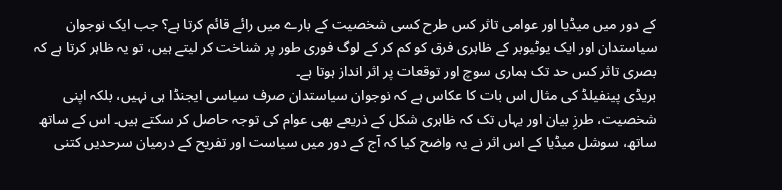کے دور میں میڈیا اور عوامی تاثر کس طرح کسی شخصیت کے بارے میں رائے قائم کرتا ہے؟ جب ایک نوجوان سیاستدان اور ایک یوٹیوبر کے ظاہری فرق کو کم کر کے لوگ فوری طور پر شناخت کر لیتے ہیں، تو یہ ظاہر کرتا ہے کہ بصری تاثر کس حد تک ہماری سوچ اور توقعات پر اثر انداز ہوتا ہے۔
بریڈی پینفیلڈ کی مثال اس بات کا عکاس ہے کہ نوجوان سیاستدان صرف سیاسی ایجنڈا ہی نہیں، بلکہ اپنی شخصیت، طرزِ بیان اور یہاں تک کہ ظاہری شکل کے ذریعے بھی عوام کی توجہ حاصل کر سکتے ہیں۔ اس کے ساتھ ساتھ، سوشل میڈیا کے اس اثر نے یہ واضح کیا کہ آج کے دور میں سیاست اور تفریح کے درمیان سرحدیں کتنی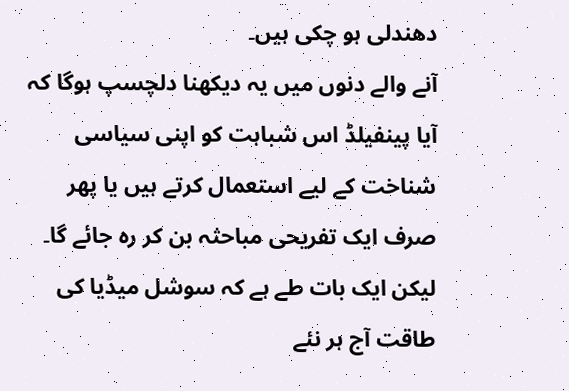دھندلی ہو چکی ہیں۔
آنے والے دنوں میں یہ دیکھنا دلچسپ ہوگا کہ آیا پینفیلڈ اس شباہت کو اپنی سیاسی شناخت کے لیے استعمال کرتے ہیں یا پھر صرف ایک تفریحی مباحثہ بن کر رہ جائے گا۔ لیکن ایک بات طے ہے کہ سوشل میڈیا کی طاقت آج ہر نئے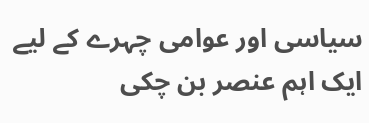سیاسی اور عوامی چہرے کے لیے ایک اہم عنصر بن چکی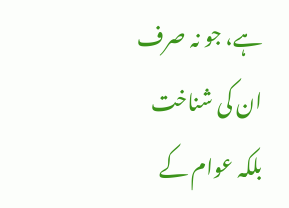ہے، جو نہ صرف ان کی شناخت بلکہ عوام کے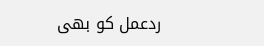ردعمل کو بھی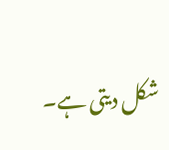شکل دیتی ہے۔